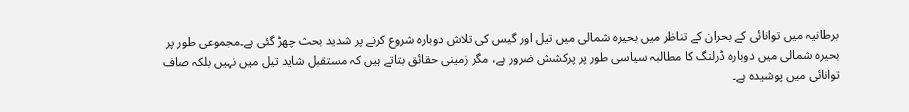برطانیہ میں توانائی کے بحران کے تناظر میں بحیرہ شمالی میں تیل اور گیس کی تلاش دوبارہ شروع کرنے پر شدید بحث چھڑ گئی ہے۔مجموعی طور پر بحیرہ شمالی میں دوبارہ ڈرلنگ کا مطالبہ سیاسی طور پر پرکشش ضرور ہے، مگر زمینی حقائق بتاتے ہیں کہ مستقبل شاید تیل میں نہیں بلکہ صاف توانائی میں پوشیدہ ہے۔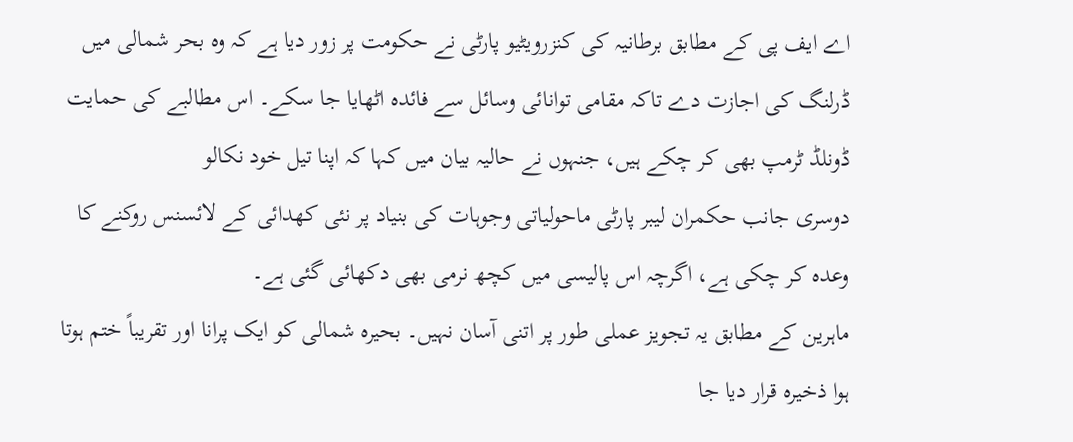اے ایف پی کے مطابق برطانیہ کی کنزرویٹیو پارٹی نے حکومت پر زور دیا ہے کہ وہ بحر شمالی میں ڈرلنگ کی اجازت دے تاکہ مقامی توانائی وسائل سے فائدہ اٹھایا جا سکے۔ اس مطالبے کی حمایت ڈونلڈ ٹرمپ بھی کر چکے ہیں، جنہوں نے حالیہ بیان میں کہا کہ اپنا تیل خود نکالو
دوسری جانب حکمران لیبر پارٹی ماحولیاتی وجوہات کی بنیاد پر نئی کھدائی کے لائسنس روکنے کا وعدہ کر چکی ہے، اگرچہ اس پالیسی میں کچھ نرمی بھی دکھائی گئی ہے۔
ماہرین کے مطابق یہ تجویز عملی طور پر اتنی آسان نہیں۔ بحیرہ شمالی کو ایک پرانا اور تقریباً ختم ہوتا ہوا ذخیرہ قرار دیا جا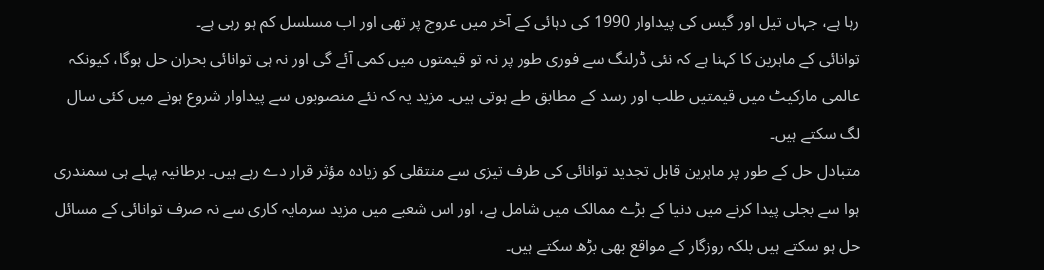رہا ہے، جہاں تیل اور گیس کی پیداوار 1990 کی دہائی کے آخر میں عروج پر تھی اور اب مسلسل کم ہو رہی ہے۔
توانائی کے ماہرین کا کہنا ہے کہ نئی ڈرلنگ سے فوری طور پر نہ تو قیمتوں میں کمی آئے گی اور نہ ہی توانائی بحران حل ہوگا، کیونکہ عالمی مارکیٹ میں قیمتیں طلب اور رسد کے مطابق طے ہوتی ہیں۔ مزید یہ کہ نئے منصوبوں سے پیداوار شروع ہونے میں کئی سال لگ سکتے ہیں۔
متبادل حل کے طور پر ماہرین قابل تجدید توانائی کی طرف تیزی سے منتقلی کو زیادہ مؤثر قرار دے رہے ہیں۔ برطانیہ پہلے ہی سمندری ہوا سے بجلی پیدا کرنے میں دنیا کے بڑے ممالک میں شامل ہے، اور اس شعبے میں مزید سرمایہ کاری سے نہ صرف توانائی کے مسائل حل ہو سکتے ہیں بلکہ روزگار کے مواقع بھی بڑھ سکتے ہیں۔